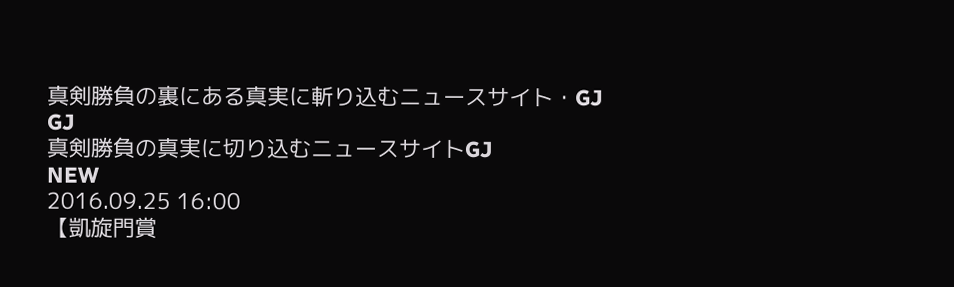真剣勝負の裏にある真実に斬り込むニュースサイト・GJ
GJ
真剣勝負の真実に切り込むニュースサイトGJ
NEW
2016.09.25 16:00
【凱旋門賞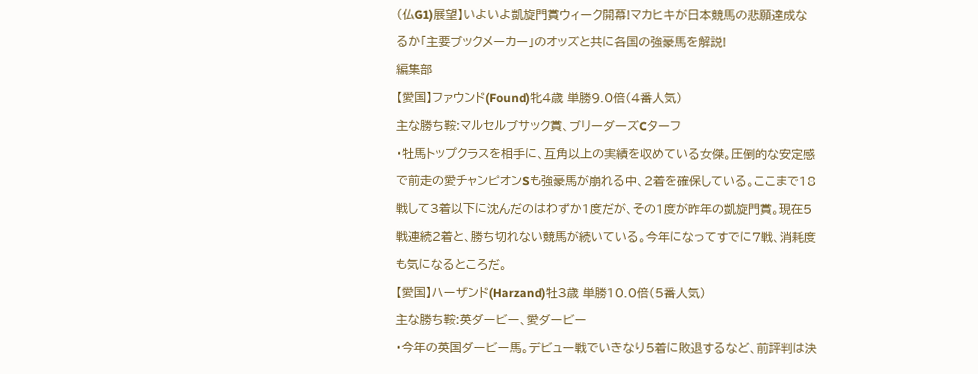(仏G1)展望】いよいよ凱旋門賞ウィーク開幕!マカヒキが日本競馬の悲願達成なるか「主要ブックメーカー」のオッズと共に各国の強豪馬を解説!
編集部
【愛国】ファウンド(Found)牝4歳 単勝9.0倍(4番人気)
主な勝ち鞍:マルセルブサック賞、ブリーダーズCターフ
・牡馬トップクラスを相手に、互角以上の実績を収めている女傑。圧倒的な安定感で前走の愛チャンピオンSも強豪馬が崩れる中、2着を確保している。ここまで18戦して3着以下に沈んだのはわずか1度だが、その1度が昨年の凱旋門賞。現在5戦連続2着と、勝ち切れない競馬が続いている。今年になってすでに7戦、消耗度も気になるところだ。
【愛国】ハーザンド(Harzand)牡3歳 単勝10.0倍(5番人気)
主な勝ち鞍:英ダービー、愛ダービー
・今年の英国ダービー馬。デビュー戦でいきなり5着に敗退するなど、前評判は決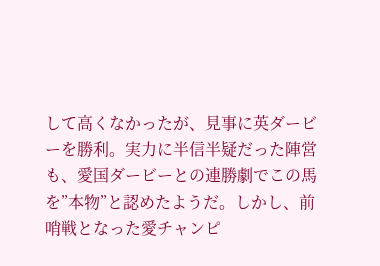して高くなかったが、見事に英ダービーを勝利。実力に半信半疑だった陣営も、愛国ダービーとの連勝劇でこの馬を”本物”と認めたようだ。しかし、前哨戦となった愛チャンピ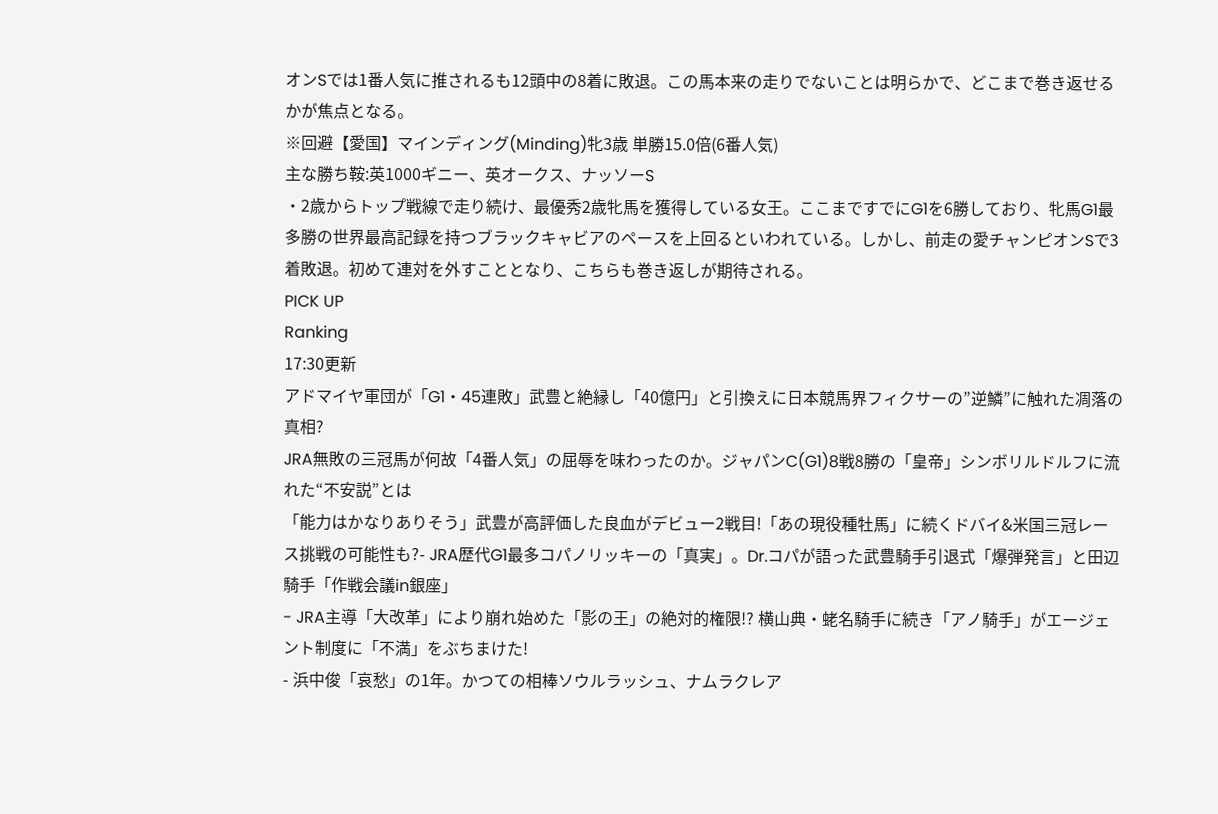オンSでは1番人気に推されるも12頭中の8着に敗退。この馬本来の走りでないことは明らかで、どこまで巻き返せるかが焦点となる。
※回避【愛国】マインディング(Minding)牝3歳 単勝15.0倍(6番人気)
主な勝ち鞍:英1000ギニー、英オークス、ナッソーS
・2歳からトップ戦線で走り続け、最優秀2歳牝馬を獲得している女王。ここまですでにG1を6勝しており、牝馬G1最多勝の世界最高記録を持つブラックキャビアのペースを上回るといわれている。しかし、前走の愛チャンピオンSで3着敗退。初めて連対を外すこととなり、こちらも巻き返しが期待される。
PICK UP
Ranking
17:30更新
アドマイヤ軍団が「G1・45連敗」武豊と絶縁し「40億円」と引換えに日本競馬界フィクサーの”逆鱗”に触れた凋落の真相?
JRA無敗の三冠馬が何故「4番人気」の屈辱を味わったのか。ジャパンC(G1)8戦8勝の「皇帝」シンボリルドルフに流れた“不安説”とは
「能力はかなりありそう」武豊が高評価した良血がデビュー2戦目!「あの現役種牡馬」に続くドバイ&米国三冠レース挑戦の可能性も?- JRA歴代G1最多コパノリッキーの「真実」。Dr.コパが語った武豊騎手引退式「爆弾発言」と田辺騎手「作戦会議in銀座」
- JRA主導「大改革」により崩れ始めた「影の王」の絶対的権限!? 横山典・蛯名騎手に続き「アノ騎手」がエージェント制度に「不満」をぶちまけた!
- 浜中俊「哀愁」の1年。かつての相棒ソウルラッシュ、ナムラクレア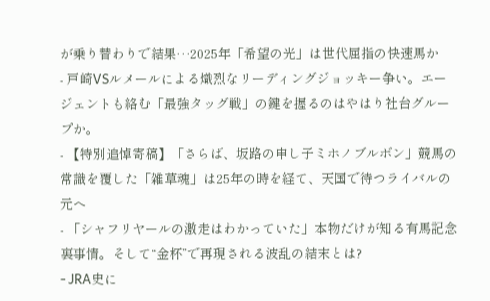が乗り替わりで結果…2025年「希望の光」は世代屈指の快速馬か
- 戸崎VSルメールによる熾烈なリーディングジョッキー争い。エージェントも絡む「最強タッグ戦」の鍵を握るのはやはり社台グループか。
- 【特別追悼寄稿】「さらば、坂路の申し子ミホノブルボン」競馬の常識を覆した「雑草魂」は25年の時を経て、天国で待つライバルの元へ
- 「シャフリヤールの激走はわかっていた」本物だけが知る有馬記念裏事情。そして“金杯”で再現される波乱の結末とは?
- JRA史に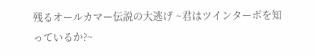残るオールカマー伝説の大逃げ ~君はツインターボを知っているか?~